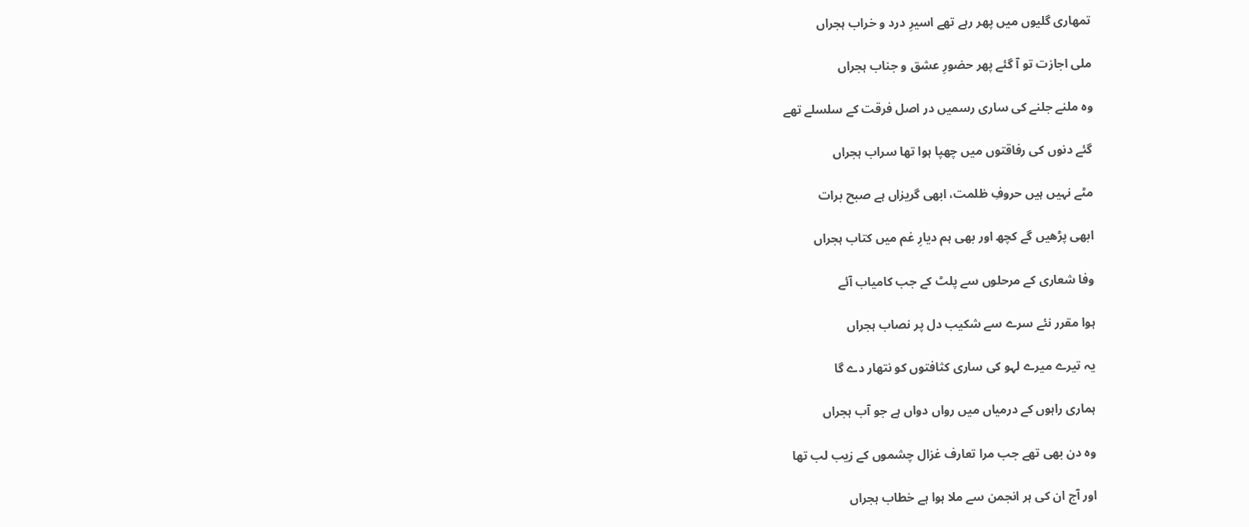تمھاری گلیوں میں پھر رہے تھے اسیرِ درد و خراب ہجراں

ملی اجازت تو آ گئے پھر حضورِ عشق و جناب ہجراں

وہ ملنے جلنے کی ساری رسمیں در اصل فرقت کے سلسلے تھے

گئے دنوں کی رفاقتوں میں چھپا ہوا تھا سراب ہجراں

مٹے نہیں ہیں حروفِ ظلمت، ابھی گریزاں ہے صبح برات

ابھی پڑھیں گے کچھ اور بھی ہم دیارِ غم میں کتاب ہجراں

وفا شعاری کے مرحلوں سے پلٹ کے جب کامیاب آئے

ہوا مقرر نئے سرے سے شکیب دل پر نصاب ہجراں

یہ تیرے میرے لہو کی ساری کثافتوں کو نتھار دے گا

ہماری راہوں کے درمیاں میں رواں دواں ہے جو آب ہجراں

وہ دن بھی تھے جب مرا تعارف غزال چشموں کے زیب لب تھا

اور آج ان کی ہر انجمن سے ملا ہوا ہے خطاب ہجراں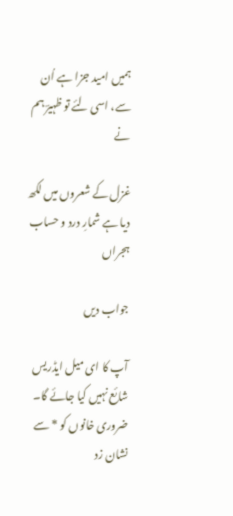ہمیں امید جزا ہے اُن سے، اسی لئے تو ظہیرؔ ہم نے

غزل کے شعروں میں لکھ دیا ہے شمارِ درد و حساب ہجراں

جواب دیں

آپ کا ای میل ایڈریس شائع نہیں کیا جائے گا۔ ضروری خانوں کو * سے نشان زد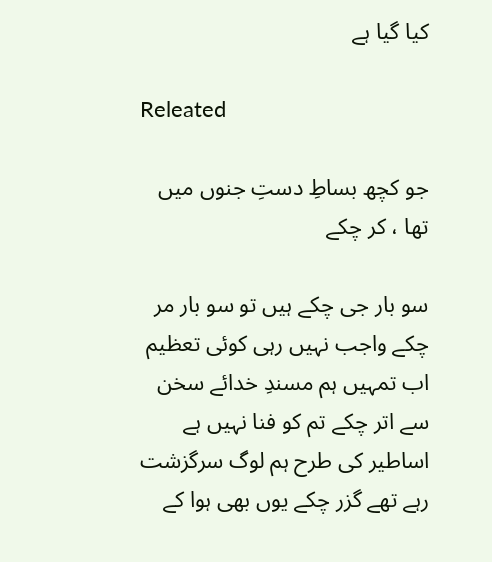کیا گیا ہے

Releated

جو کچھ بساطِ دستِ جنوں میں تھا ، کر چکے

سو بار جی چکے ہیں تو سو بار مر چکے واجب نہیں رہی کوئی تعظیم اب تمہیں ہم مسندِ خدائے سخن سے اتر چکے تم کو فنا نہیں ہے اساطیر کی طرح ہم لوگ سرگزشت رہے تھے گزر چکے یوں بھی ہوا کے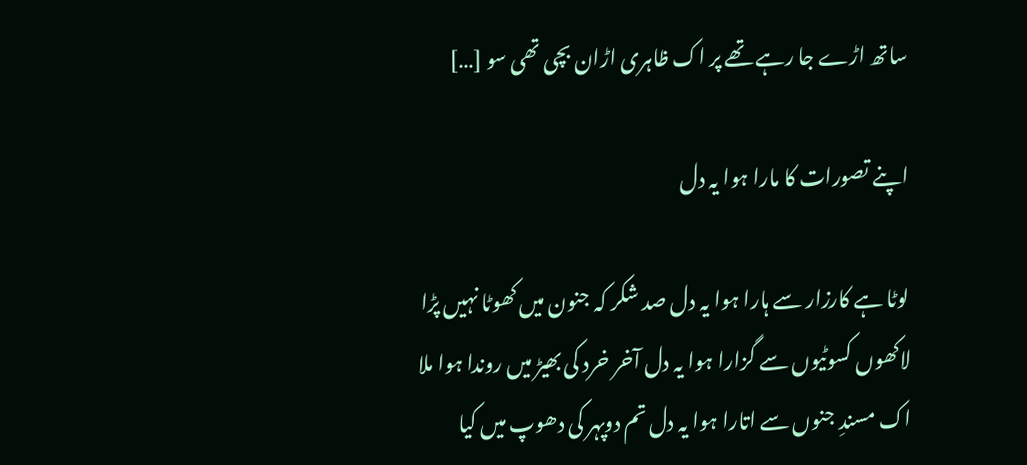ساتھ اڑے جا رہے تھے پر اک ظاہری اڑان بچی تھی سو […]

اپنے تصورات کا مارا ہوا یہ دل

لوٹا ہے کارزار سے ہارا ہوا یہ دل صد شکر کہ جنون میں کھوٹا نہیں پڑا لاکھوں کسوٹیوں سے گزارا ہوا یہ دل آخر خرد کی بھیڑ میں روندا ہوا ملا اک مسندِ جنوں سے اتارا ہوا یہ دل تم دوپہر کی دھوپ میں کیا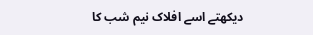دیکھتے اسے افلاک نیم شب کا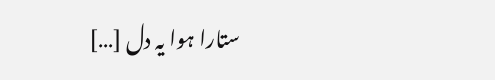ستارا ہوا یہ دل […]